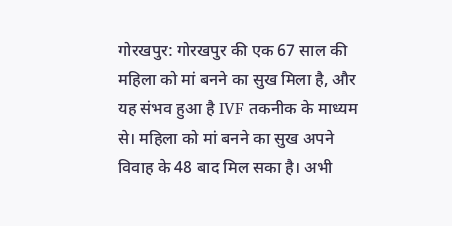गोरखपुर: गोरखपुर की एक 67 साल की महिला को मां बनने का सुख मिला है, और यह संभव हुआ है IVF तकनीक के माध्यम से। महिला को मां बनने का सुख अपने विवाह के 48 बाद मिल सका है। अभी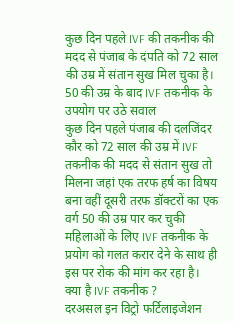कुछ दिन पहले IVF की तकनीक की मदद से पंजाब के दंपति को 72 साल की उम्र में संतान सुख मिल चुका है।
50 की उम्र के बाद IVF तकनीक के उपयोग पर उठे सवाल
कुछ दिन पहले पंजाब की दलजिंदर कौर को 72 साल की उम्र में IVF तकनीक की मदद से संतान सुख तो मिलना जहां एक तरफ हर्ष का विषय बना वहीं दूसरी तरफ डॉक्टरों का एक वर्ग 50 की उम्र पार कर चुकी महिलाओं के लिए IVF तकनीक के प्रयोग को गलत करार देने के साथ ही इस पर रोक की मांग कर रहा है।
क्या है IVF तकनीक ?
दरअसल इन विट्रो फर्टिलाइजेशन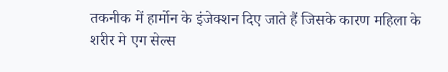तकनीक में हार्मोन के इंजेक्शन दिए जाते हैं जिसके कारण महिला के शरीर मे एग सेल्स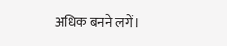अधिक बनने लगें।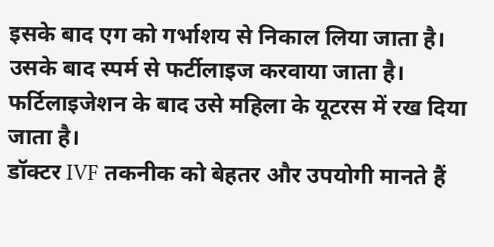इसके बाद एग को गर्भाशय से निकाल लिया जाता है। उसके बाद स्पर्म से फर्टीलाइज करवाया जाता है। फर्टिलाइजेशन के बाद उसे महिला के यूटरस में रख दिया जाता है।
डॉक्टर IVF तकनीक को बेहतर और उपयोगी मानते हैं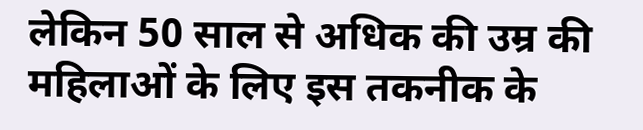लेकिन 50 साल से अधिक की उम्र की महिलाओं के लिए इस तकनीक के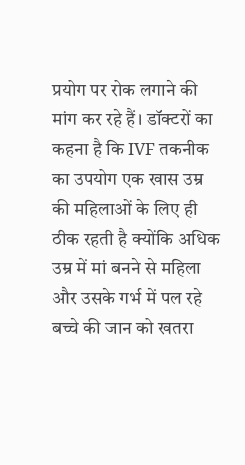प्रयोग पर रोक लगाने की मांग कर रहे हैं। डॉक्टरों का कहना है कि IVF तकनीक का उपयोग एक खास उम्र की महिलाओं के लिए ही ठीक रहती है क्योंकि अधिक उम्र में मां बनने से महिला और उसके गर्भ में पल रहे बच्चे की जान को खतरा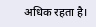अधिक रहता है।